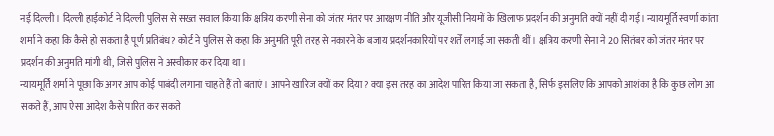नई दिल्ली। दिल्ली हाईकोर्ट ने दिल्ली पुलिस से सख्त सवाल किया कि क्षत्रिय करणी सेना को जंतर मंतर पर आरक्षण नीति और यूजीसी नियमों के खिलाफ प्रदर्शन की अनुमति क्यों नहीं दी गई। न्यायमूर्ति स्वर्णा कांता शर्मा ने कहा कि कैसे हो सकता है पूर्ण प्रतिबंध? कोर्ट ने पुलिस से कहा कि अनुमति पूरी तरह से नकारने के बजाय प्रदर्शनकारियों पर शर्तें लगाई जा सकती थीं। क्षत्रिय करणी सेना ने 20 सितंबर को जंतर मंतर पर प्रदर्शन की अनुमति मांगी थी, जिसे पुलिस ने अस्वीकार कर दिया था।
न्यायमूर्ति शर्मा ने पूछा कि अगर आप कोई पाबंदी लगाना चाहते हैं तो बताएं। आपने खारिज क्यों कर दिया? क्या इस तरह का आदेश पारित किया जा सकता है, सिर्फ इसलिए कि आपको आशंका है कि कुछ लोग आ सकते हैं, आप ऐसा आदेश कैसे पारित कर सकते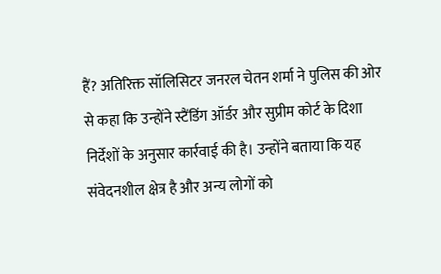हैं? अतिरिक्त सॉलिसिटर जनरल चेतन शर्मा ने पुलिस की ओर से कहा कि उन्होंने स्टैंडिंग ऑर्डर और सुप्रीम कोर्ट के दिशा निर्देशों के अनुसार कार्रवाई की है। उन्होंने बताया कि यह संवेदनशील क्षेत्र है और अन्य लोगों को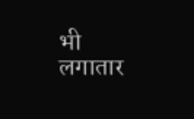भी लगातार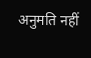अनुमति नहीं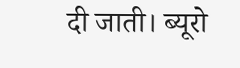दी जाती। ब्यूरो